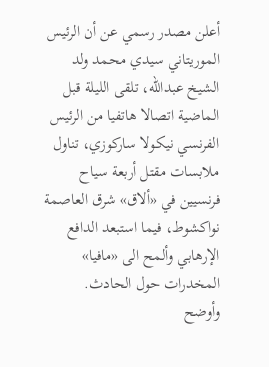أعلن مصدر رسمي عن أن الرئيس الموريتاني سيدي محمد ولد الشيخ عبدالله، تلقى الليلة قبل الماضية اتصالا هاتفيا من الرئيس الفرنسي نيكولا ساركوزي، تناول ملابسات مقتل أربعة سياح فرنسيين في «ألاق» شرق العاصمة نواكشوط، فيما استبعد الدافع الإرهابي وألمح الى «مافيا» المخدرات حول الحادث.
وأوضح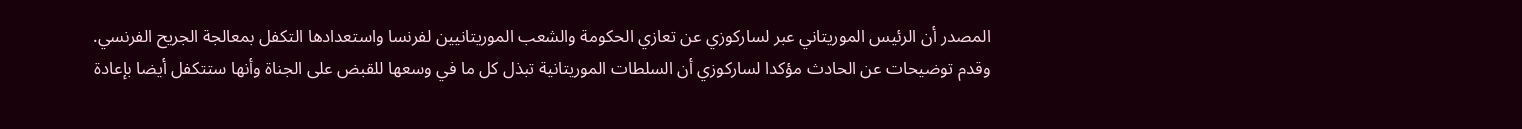المصدر أن الرئيس الموريتاني عبر لساركوزي عن تعازي الحكومة والشعب الموريتانيين لفرنسا واستعدادها التكفل بمعالجة الجريح الفرنسي.
وقدم توضيحات عن الحادث مؤكدا لساركوزي أن السلطات الموريتانية تبذل كل ما في وسعها للقبض على الجناة وأنها ستتكفل أيضا بإعادة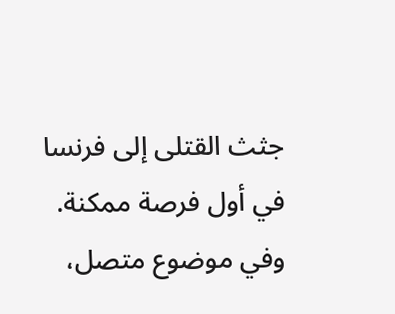جثث القتلى إلى فرنسا في أول فرصة ممكنة.
وفي موضوع متصل،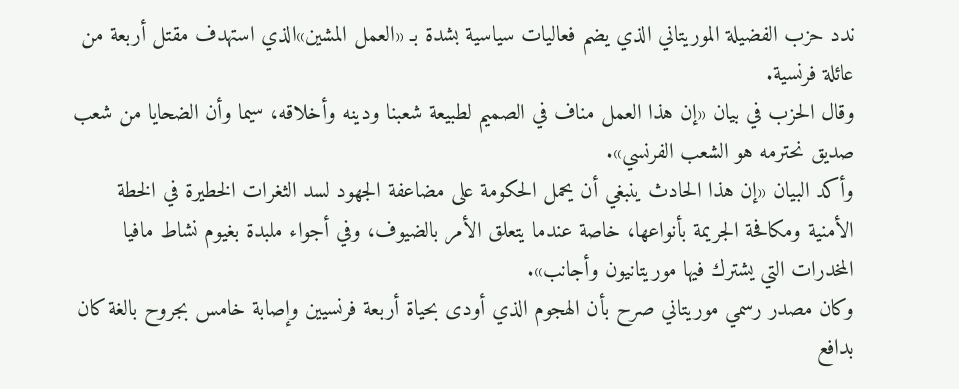ندد حزب الفضيلة الموريتاني الذي يضم فعاليات سياسية بشدة بـ «العمل المشين»الذي استهدف مقتل أربعة من عائلة فرنسية.
وقال الحزب في بيان «إن هذا العمل مناف في الصميم لطبيعة شعبنا ودينه وأخلاقه، سيما وأن الضحايا من شعب صديق نحترمه هو الشعب الفرنسي».
وأكد البيان «إن هذا الحادث ينبغي أن يحمل الحكومة على مضاعفة الجهود لسد الثغرات الخطيرة في الخطة الأمنية ومكافحة الجريمة بأنواعها، خاصة عندما يتعلق الأمر بالضيوف، وفي أجواء ملبدة بغيوم نشاط مافيا المخدرات التي يشترك فيها موريتانيون وأجانب».
وكان مصدر رسمي موريتاني صرح بأن الهجوم الذي أودى بحياة أربعة فرنسيين وإصابة خامس بجروح بالغة كان بدافع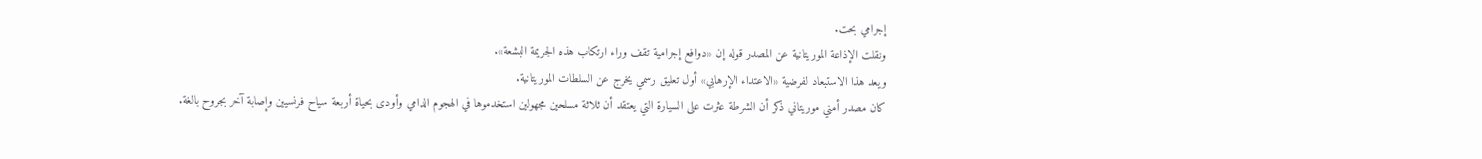إجرامي بحت.
ونقلت الإذاعة الموريتانية عن المصدر قوله إن «دوافع إجرامية تقف وراء ارتكاب هذه الجريمة البشعة».
ويعد هذا الاستبعاد لفرضية «الاعتداء الإرهابي» أول تعليق رسمي يخرج عن السلطات الموريتانية.
كان مصدر أمني موريتاني ذكر أن الشرطة عثرت على السيارة التي يعتقد أن ثلاثة مسلحين مجهولين استخدموها في الهجوم الدامي وأودى بحياة أربعة سياح فرنسيين وإصابة آخر بجروح بالغة.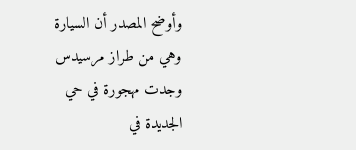وأوضح المصدر أن السيارة وهي من طراز مرسيدس وجدت مهجورة في حي الجديدة في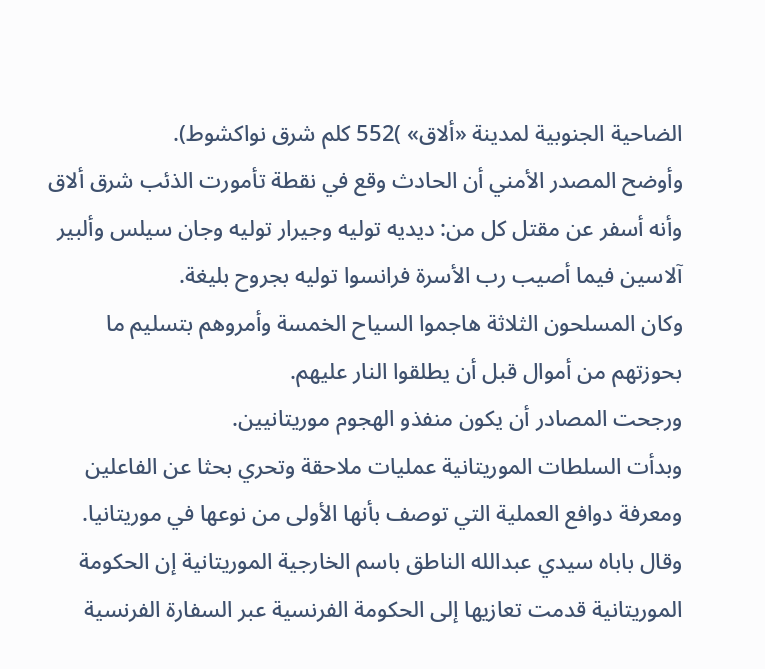الضاحية الجنوبية لمدينة «ألاق» )552 كلم شرق نواكشوط).
وأوضح المصدر الأمني أن الحادث وقع في نقطة تأمورت الذئب شرق ألاق وأنه أسفر عن مقتل كل من: ديديه توليه وجيرار توليه وجان سيلس وألبير آلاسين فيما أصيب رب الأسرة فرانسوا توليه بجروح بليغة.
وكان المسلحون الثلاثة هاجموا السياح الخمسة وأمروهم بتسليم ما بحوزتهم من أموال قبل أن يطلقوا النار عليهم.
ورجحت المصادر أن يكون منفذو الهجوم موريتانيين.
وبدأت السلطات الموريتانية عمليات ملاحقة وتحري بحثا عن الفاعلين ومعرفة دوافع العملية التي توصف بأنها الأولى من نوعها في موريتانيا.
وقال باباه سيدي عبدالله الناطق باسم الخارجية الموريتانية إن الحكومة الموريتانية قدمت تعازيها إلى الحكومة الفرنسية عبر السفارة الفرنسية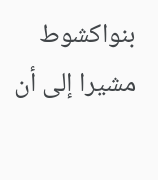بنواكشوط مشيرا إلى أن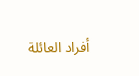أفراد العائلة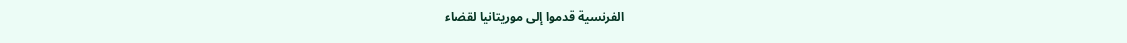الفرنسية قدموا إلى موريتانيا لقضاء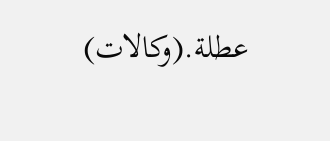عطلة.(وكالات)